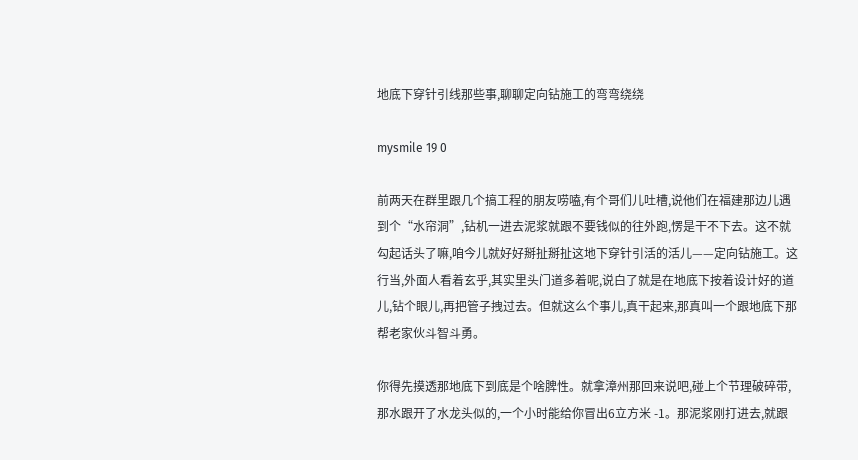地底下穿针引线那些事,聊聊定向钻施工的弯弯绕绕

mysmile 19 0

前两天在群里跟几个搞工程的朋友唠嗑,有个哥们儿吐槽,说他们在福建那边儿遇到个“水帘洞”,钻机一进去泥浆就跟不要钱似的往外跑,愣是干不下去。这不就勾起话头了嘛,咱今儿就好好掰扯掰扯这地下穿针引活的活儿——定向钻施工。这行当,外面人看着玄乎,其实里头门道多着呢,说白了就是在地底下按着设计好的道儿,钻个眼儿,再把管子拽过去。但就这么个事儿,真干起来,那真叫一个跟地底下那帮老家伙斗智斗勇。

你得先摸透那地底下到底是个啥脾性。就拿漳州那回来说吧,碰上个节理破碎带,那水跟开了水龙头似的,一个小时能给你冒出6立方米 -1。那泥浆刚打进去,就跟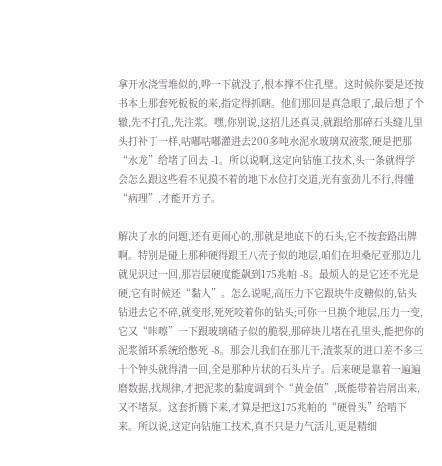拿开水浇雪堆似的,哗一下就没了,根本撑不住孔壁。这时候你要是还按书本上那套死板板的来,指定得抓瞎。他们那回是真急眼了,最后想了个辙,先不打孔,先注浆。嘿,你别说,这招儿还真灵,就跟给那碎石头缝儿里头打补丁一样,咕嘟咕嘟灌进去200多吨水泥水玻璃双液浆,硬是把那“水龙”给堵了回去 -1。所以说啊,这定向钻施工技术,头一条就得学会怎么跟这些看不见摸不着的地下水位打交道,光有蛮劲儿不行,得懂“病理”,才能开方子。

解决了水的问题,还有更闹心的,那就是地底下的石头,它不按套路出牌啊。特别是碰上那种硬得跟王八壳子似的地层,咱们在坦桑尼亚那边儿就见识过一回,那岩层硬度能飙到175兆帕 -8。最烦人的是它还不光是硬,它有时候还“黏人”。怎么说呢,高压力下它跟块牛皮糖似的,钻头钻进去它不碎,就变形,死死咬着你的钻头;可你一旦换个地层,压力一变,它又“咔嚓”一下跟玻璃碴子似的脆裂,那碎块儿堵在孔里头,能把你的泥浆循环系统给憋死 -8。那会儿我们在那儿干,渣浆泵的进口差不多三十个钟头就得清一回,全是那种片状的石头片子。后来硬是靠着一遍遍磨数据,找规律,才把泥浆的黏度调到个“黄金值”,既能带着岩屑出来,又不堵泵。这套折腾下来,才算是把这175兆帕的“硬骨头”给啃下来。所以说,这定向钻施工技术,真不只是力气活儿,更是精细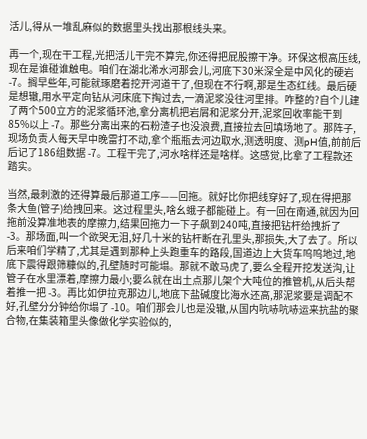活儿,得从一堆乱麻似的数据里头找出那根线头来。

再一个,现在干工程,光把活儿干完不算完,你还得把屁股擦干净。环保这根高压线,现在是谁碰谁触电。咱们在湖北浠水河那会儿,河底下30米深全是中风化的硬岩 -7。搁早些年,可能就琢磨着挖开河道干了,但现在不行啊,那是生态红线。最后硬是想辙,用水平定向钻从河床底下掏过去,一滴泥浆没往河里排。咋整的?自个儿建了两个500立方的泥浆循环池,拿分离机把岩屑和泥浆分开,泥浆回收率能干到85%以上 -7。那些分离出来的石粉渣子也没浪费,直接拉去回填场地了。那阵子,现场负责人每天早中晚雷打不动,拿个瓶瓶去河边取水,测透明度、测pH值,前前后后记了186组数据 -7。工程干完了,河水啥样还是啥样。这感觉,比拿了工程款还踏实。

当然,最刺激的还得算最后那道工序——回拖。就好比你把线穿好了,现在得把那条大鱼(管子)给拽回来。这过程里头,啥幺蛾子都能碰上。有一回在南通,就因为回拖前没算准地表的摩擦力,结果回拖力一下子飙到240吨,直接把钻杆给拽折了 -3。那场面,叫一个欲哭无泪,好几十米的钻杆断在孔里头,那损失,大了去了。所以后来咱们学精了,尤其是遇到那种上头跑重车的路段,国道边上大货车呜呜地过,地底下震得跟筛糠似的,孔壁随时可能塌。那就不敢马虎了,要么全程开挖发送沟,让管子在水里漂着,摩擦力最小;要么就在出土点那儿架个大吨位的推管机,从后头帮着推一把 -3。再比如伊拉克那边儿,地底下盐碱度比海水还高,那泥浆要是调配不好,孔壁分分钟给你塌了 -10。咱们那会儿也是没辙,从国内吭哧吭哧运来抗盐的聚合物,在集装箱里头像做化学实验似的,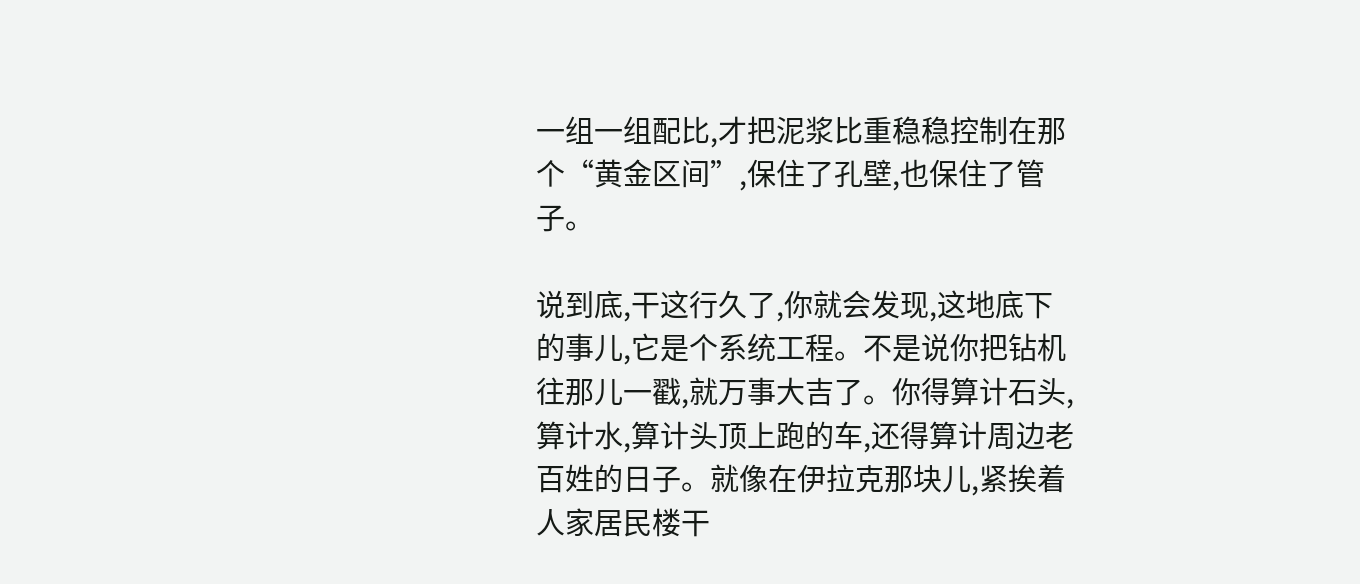一组一组配比,才把泥浆比重稳稳控制在那个“黄金区间”,保住了孔壁,也保住了管子。

说到底,干这行久了,你就会发现,这地底下的事儿,它是个系统工程。不是说你把钻机往那儿一戳,就万事大吉了。你得算计石头,算计水,算计头顶上跑的车,还得算计周边老百姓的日子。就像在伊拉克那块儿,紧挨着人家居民楼干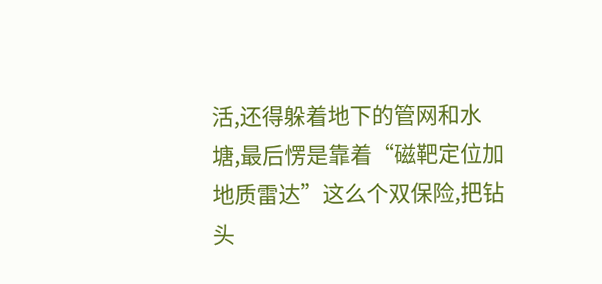活,还得躲着地下的管网和水塘,最后愣是靠着“磁靶定位加地质雷达”这么个双保险,把钻头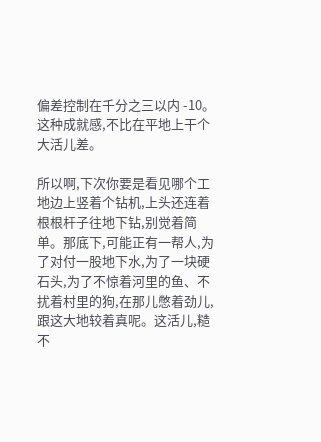偏差控制在千分之三以内 -10。这种成就感,不比在平地上干个大活儿差。

所以啊,下次你要是看见哪个工地边上竖着个钻机,上头还连着根根杆子往地下钻,别觉着简单。那底下,可能正有一帮人,为了对付一股地下水,为了一块硬石头,为了不惊着河里的鱼、不扰着村里的狗,在那儿憋着劲儿,跟这大地较着真呢。这活儿,糙不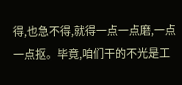得,也急不得,就得一点一点磨,一点一点抠。毕竟,咱们干的不光是工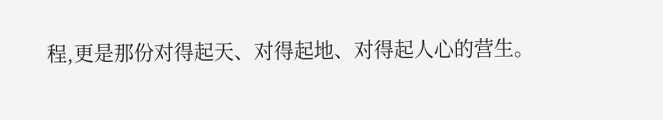程,更是那份对得起天、对得起地、对得起人心的营生。